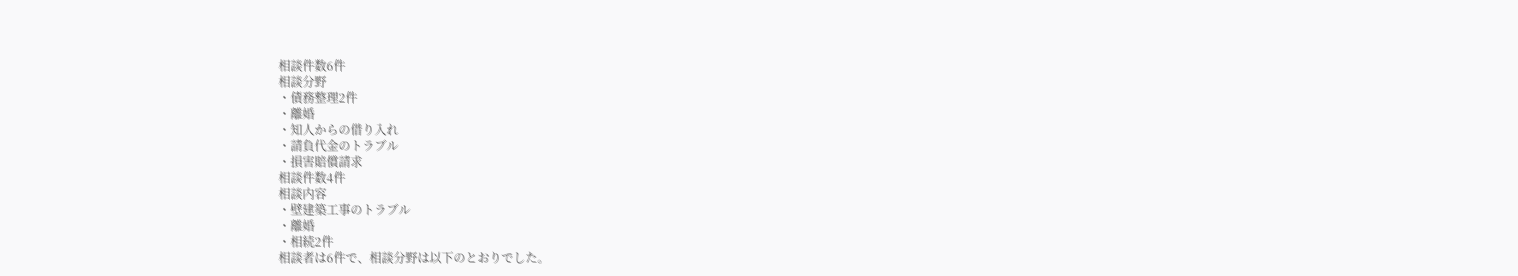相談件数6件
相談分野
・債務整理2件
・離婚
・知人からの借り入れ
・請負代金のトラブル
・損害賠償請求
相談件数4件
相談内容
・壁建築工事のトラブル
・離婚
・相続2件
相談者は6件で、相談分野は以下のとおりでした。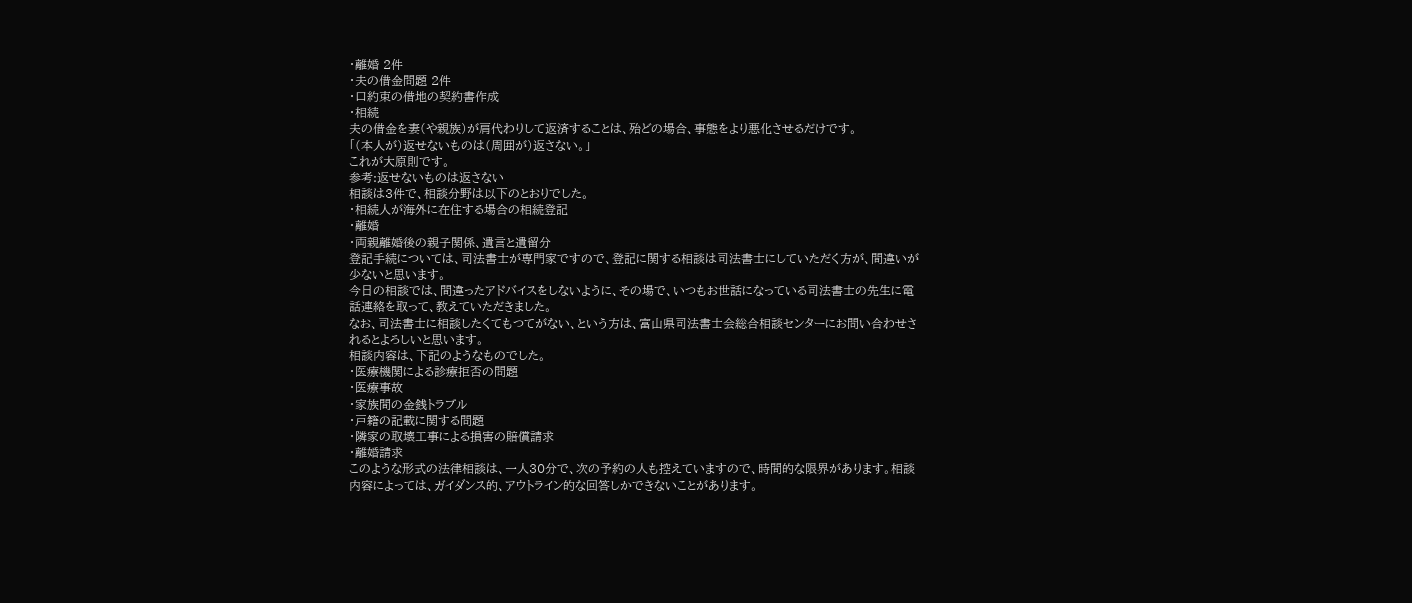・離婚 2件
・夫の借金問題 2件
・口約束の借地の契約書作成
・相続
夫の借金を妻(や親族)が肩代わりして返済することは、殆どの場合、事態をより悪化させるだけです。
「(本人が)返せないものは(周囲が)返さない。」
これが大原則です。
参考:返せないものは返さない
相談は3件で、相談分野は以下のとおりでした。
・相続人が海外に在住する場合の相続登記
・離婚
・両親離婚後の親子関係、遺言と遺留分
登記手続については、司法書士が専門家ですので、登記に関する相談は司法書士にしていただく方が、間違いが少ないと思います。
今日の相談では、間違ったアドバイスをしないように、その場で、いつもお世話になっている司法書士の先生に電話連絡を取って、教えていただきました。
なお、司法書士に相談したくてもつてがない、という方は、富山県司法書士会総合相談センターにお問い合わせされるとよろしいと思います。
相談内容は、下記のようなものでした。
・医療機関による診療拒否の問題
・医療事故
・家族間の金銭トラブル
・戸籍の記載に関する問題
・隣家の取壊工事による損害の賠償請求
・離婚請求
このような形式の法律相談は、一人30分で、次の予約の人も控えていますので、時間的な限界があります。相談内容によっては、ガイダンス的、アウトライン的な回答しかできないことがあります。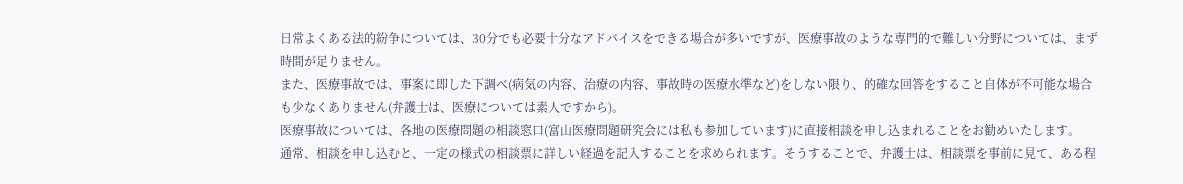日常よくある法的紛争については、30分でも必要十分なアドバイスをできる場合が多いですが、医療事故のような専門的で難しい分野については、まず時間が足りません。
また、医療事故では、事案に即した下調べ(病気の内容、治療の内容、事故時の医療水準など)をしない限り、的確な回答をすること自体が不可能な場合も少なくありません(弁護士は、医療については素人ですから)。
医療事故については、各地の医療問題の相談窓口(富山医療問題研究会には私も参加しています)に直接相談を申し込まれることをお勧めいたします。
通常、相談を申し込むと、一定の様式の相談票に詳しい経過を記入することを求められます。そうすることで、弁護士は、相談票を事前に見て、ある程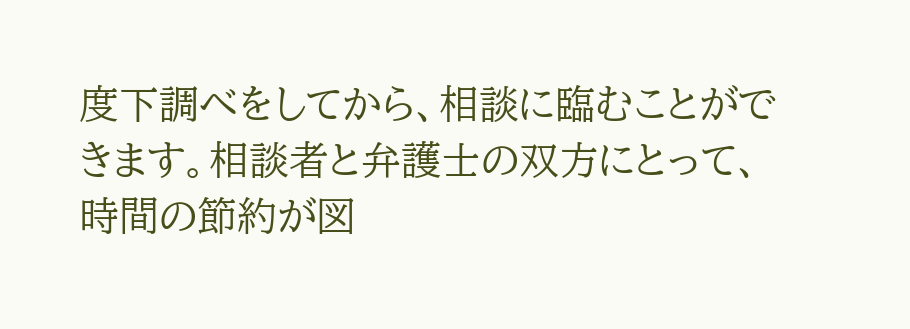度下調べをしてから、相談に臨むことができます。相談者と弁護士の双方にとって、時間の節約が図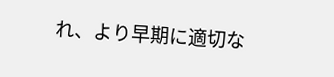れ、より早期に適切な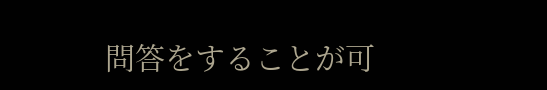問答をすることが可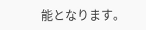能となります。